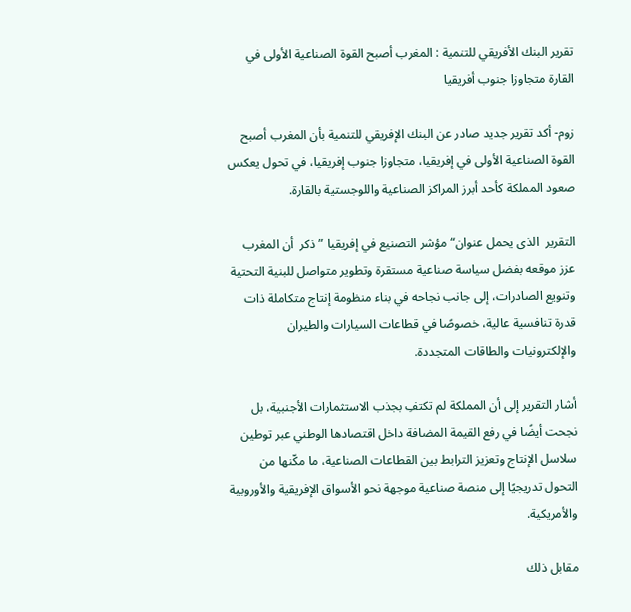تقرير البنك الأفريقي للتنمية : المغرب أصبح القوة الصناعية الأولى في القارة متجاوزا جنوب أفريقيا

زوم- أكد تقرير جديد صادر عن البنك الإفريقي للتنمية بأن المغرب أصبح القوة الصناعية الأولى في إفريقيا، متجاوزا جنوب إفريقيا، في تحول يعكس صعود المملكة كأحد أبرز المراكز الصناعية واللوجستية بالقارة.

التقرير  الذى يحمل عنوان“مؤشر التصنيع في إفريقيا ” ذكر  أن المغرب عزز موقعه بفضل سياسة صناعية مستقرة وتطوير متواصل للبنية التحتية وتنويع الصادرات، إلى جانب نجاحه في بناء منظومة إنتاج متكاملة ذات قدرة تنافسية عالية، خصوصًا في قطاعات السيارات والطيران والإلكترونيات والطاقات المتجددة.

أشار التقرير إلى أن المملكة لم تكتفِ بجذب الاستثمارات الأجنبية، بل نجحت أيضًا في رفع القيمة المضافة داخل اقتصادها الوطني عبر توطين سلاسل الإنتاج وتعزيز الترابط بين القطاعات الصناعية، ما مكّنها من التحول تدريجيًا إلى منصة صناعية موجهة نحو الأسواق الإفريقية والأوروبية والأمريكية.

مقابل ذلك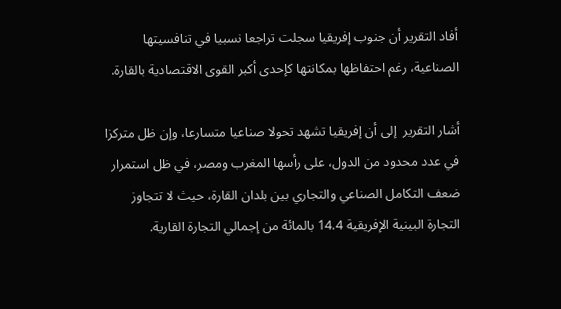أفاد التقرير أن جنوب إفريقيا سجلت تراجعا نسبيا في تنافسيتها الصناعية، رغم احتفاظها بمكانتها كإحدى أكبر القوى الاقتصادية بالقارة.

أشار التقرير  إلى أن إفريقيا تشهد تحولا صناعيا متسارعا، وإن ظل متركزا في عدد محدود من الدول، على رأسها المغرب ومصر، في ظل استمرار ضعف التكامل الصناعي والتجاري بين بلدان القارة، حيث لا تتجاوز التجارة البينية الإفريقية 14.4 بالمائة من إجمالي التجارة القارية.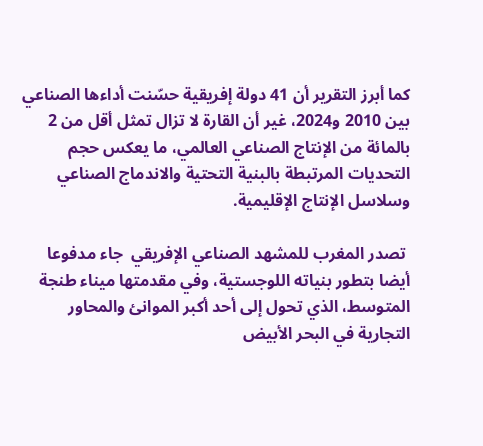كما أبرز التقرير أن 41 دولة إفريقية حسّنت أداءها الصناعي بين 2010 و2024، غير أن القارة لا تزال تمثل أقل من 2 بالمائة من الإنتاج الصناعي العالمي، ما يعكس حجم التحديات المرتبطة بالبنية التحتية والاندماج الصناعي وسلاسل الإنتاج الإقليمية.

 تصدر المغرب للمشهد الصناعي الإفريقي  جاء مدفوعا أيضا بتطور بنياته اللوجستية، وفي مقدمتها ميناء طنجة المتوسط، الذي تحول إلى أحد أكبر الموانئ والمحاور التجارية في البحر الأبيض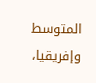المتوسط وإفريقيا،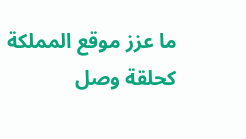ما عزز موقع المملكة كحلقة وصل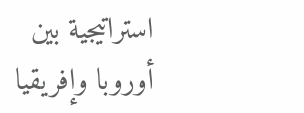استراتيجية بين أوروبا وإفريقيا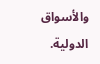والأسواق الدولية.